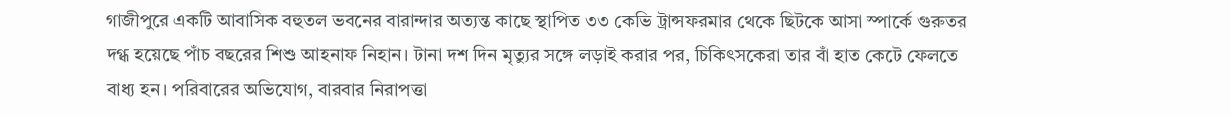গাজীপুরে একটি আবাসিক বহুতল ভবনের বারান্দার অত্যন্ত কাছে স্থাপিত ৩৩ কেভি ট্রান্সফরমার থেকে ছিটকে আসা স্পার্কে গুরুতর দগ্ধ হয়েছে পাঁচ বছরের শিশু আহনাফ নিহান। টানা দশ দিন মৃত্যুর সঙ্গে লড়াই করার পর, চিকিৎসকেরা তার বাঁ হাত কেটে ফেলতে বাধ্য হন। পরিবারের অভিযোগ, বারবার নিরাপত্তা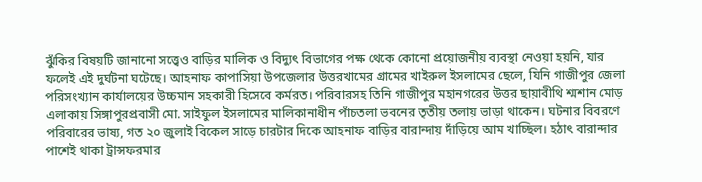ঝুঁকির বিষয়টি জানানো সত্ত্বেও বাড়ির মালিক ও বিদ্যুৎ বিভাগের পক্ষ থেকে কোনো প্রয়োজনীয় ব্যবস্থা নেওয়া হয়নি, যার ফলেই এই দুর্ঘটনা ঘটেছে। আহনাফ কাপাসিয়া উপজেলার উত্তরখামের গ্রামের খাইরুল ইসলামের ছেলে, যিনি গাজীপুর জেলা পরিসংখ্যান কার্যালয়ের উচ্চমান সহকারী হিসেবে কর্মরত। পরিবারসহ তিনি গাজীপুর মহানগরের উত্তর ছায়াবীথি শ্মশান মোড় এলাকায় সিঙ্গাপুরপ্রবাসী মো. সাইফুল ইসলামের মালিকানাধীন পাঁচতলা ভবনের তৃতীয় তলায় ভাড়া থাকেন। ঘটনার বিবরণে পরিবারের ভাষ্য, গত ২০ জুলাই বিকেল সাড়ে চারটার দিকে আহনাফ বাড়ির বারান্দায় দাঁড়িয়ে আম খাচ্ছিল। হঠাৎ বারান্দার পাশেই থাকা ট্রান্সফরমার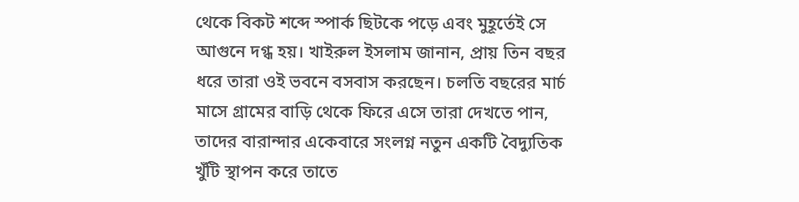থেকে বিকট শব্দে স্পার্ক ছিটকে পড়ে এবং মুহূর্তেই সে আগুনে দগ্ধ হয়। খাইরুল ইসলাম জানান, প্রায় তিন বছর ধরে তারা ওই ভবনে বসবাস করছেন। চলতি বছরের মার্চ মাসে গ্রামের বাড়ি থেকে ফিরে এসে তারা দেখতে পান, তাদের বারান্দার একেবারে সংলগ্ন নতুন একটি বৈদ্যুতিক খুঁটি স্থাপন করে তাতে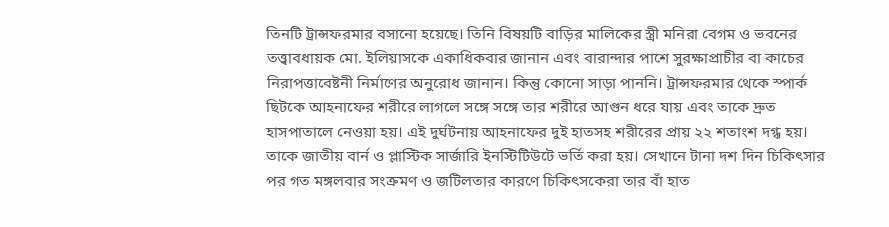তিনটি ট্রান্সফরমার বসানো হয়েছে। তিনি বিষয়টি বাড়ির মালিকের স্ত্রী মনিরা বেগম ও ভবনের তত্ত্বাবধায়ক মো. ইলিয়াসকে একাধিকবার জানান এবং বারান্দার পাশে সুরক্ষাপ্রাচীর বা কাচের নিরাপত্তাবেষ্টনী নির্মাণের অনুরোধ জানান। কিন্তু কোনো সাড়া পাননি। ট্রান্সফরমার থেকে স্পার্ক ছিটকে আহনাফের শরীরে লাগলে সঙ্গে সঙ্গে তার শরীরে আগুন ধরে যায় এবং তাকে দ্রুত হাসপাতালে নেওয়া হয়। এই দুর্ঘটনায় আহনাফের দুই হাতসহ শরীরের প্রায় ২২ শতাংশ দগ্ধ হয়। তাকে জাতীয় বার্ন ও প্লাস্টিক সার্জারি ইনস্টিটিউটে ভর্তি করা হয়। সেখানে টানা দশ দিন চিকিৎসার পর গত মঙ্গলবার সংক্রমণ ও জটিলতার কারণে চিকিৎসকেরা তার বাঁ হাত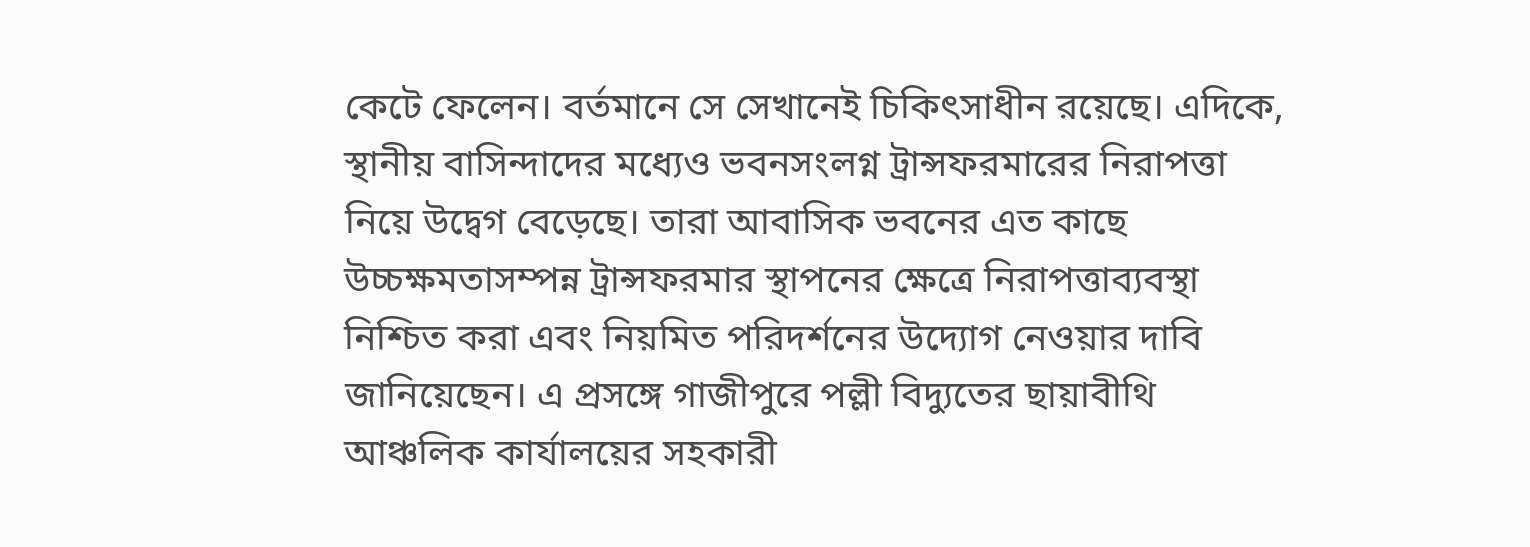কেটে ফেলেন। বর্তমানে সে সেখানেই চিকিৎসাধীন রয়েছে। এদিকে, স্থানীয় বাসিন্দাদের মধ্যেও ভবনসংলগ্ন ট্রান্সফরমারের নিরাপত্তা নিয়ে উদ্বেগ বেড়েছে। তারা আবাসিক ভবনের এত কাছে উচ্চক্ষমতাসম্পন্ন ট্রান্সফরমার স্থাপনের ক্ষেত্রে নিরাপত্তাব্যবস্থা নিশ্চিত করা এবং নিয়মিত পরিদর্শনের উদ্যোগ নেওয়ার দাবি জানিয়েছেন। এ প্রসঙ্গে গাজীপুরে পল্লী বিদ্যুতের ছায়াবীথি আঞ্চলিক কার্যালয়ের সহকারী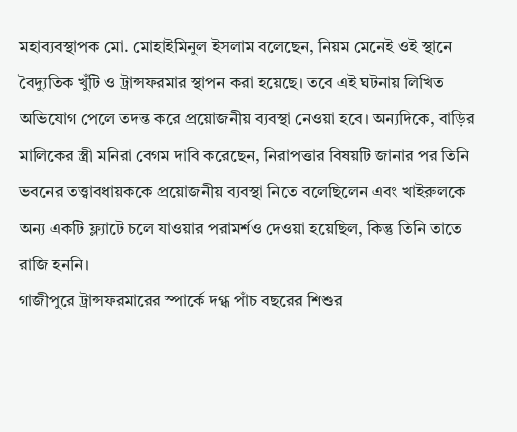মহাব্যবস্থাপক মো. মোহাইমিনুল ইসলাম বলেছেন, নিয়ম মেনেই ওই স্থানে বৈদ্যুতিক খুঁটি ও ট্রান্সফরমার স্থাপন করা হয়েছে। তবে এই ঘটনায় লিখিত অভিযোগ পেলে তদন্ত করে প্রয়োজনীয় ব্যবস্থা নেওয়া হবে। অন্যদিকে, বাড়ির মালিকের স্ত্রী মনিরা বেগম দাবি করেছেন, নিরাপত্তার বিষয়টি জানার পর তিনি ভবনের তত্ত্বাবধায়ককে প্রয়োজনীয় ব্যবস্থা নিতে বলেছিলেন এবং খাইরুলকে অন্য একটি ফ্ল্যাটে চলে যাওয়ার পরামর্শও দেওয়া হয়েছিল, কিন্তু তিনি তাতে রাজি হননি।
গাজীপুরে ট্রান্সফরমারের স্পার্কে দগ্ধ পাঁচ বছরের শিশুর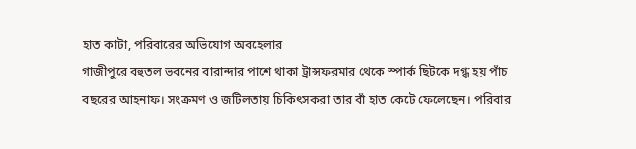হাত কাটা, পরিবারের অভিযোগ অবহেলার
গাজীপুরে বহুতল ভবনের বারান্দার পাশে থাকা ট্রান্সফরমার থেকে স্পার্ক ছিটকে দগ্ধ হয় পাঁচ বছরের আহনাফ। সংক্রমণ ও জটিলতায় চিকিৎসকরা তার বাঁ হাত কেটে ফেলেছেন। পরিবার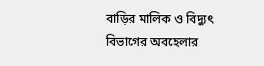বাড়ির মালিক ও বিদ্যুৎ বিভাগের অবহেলার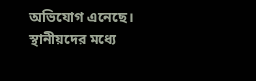অভিযোগ এনেছে। স্থানীয়দের মধ্যে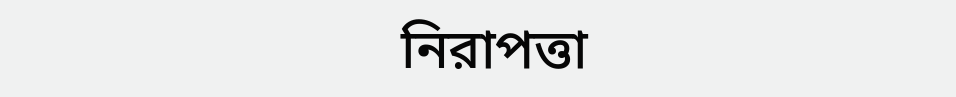নিরাপত্তা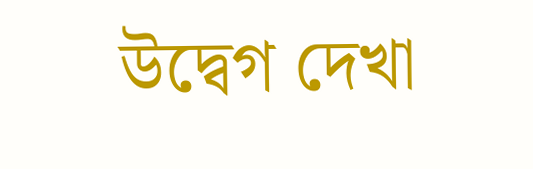উদ্বেগ দেখা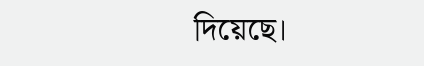দিয়েছে।